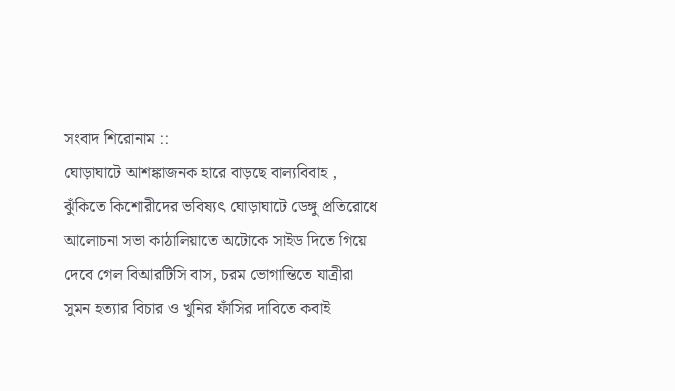সংবাদ শিরোনাম ::
ঘোড়াঘাটে আশঙ্কাজনক হারে বাড়ছে বাল্যবিবাহ , ঝুঁকিতে কিশোরীদের ভবিষ্যৎ ঘোড়াঘাটে ডেঙ্গু প্রতিরোধে আলোচনা সভা কাঠালিয়াতে অটোকে সাইড দিতে গিয়ে দেবে গেল বিআরটিসি বাস, চরম ভোগান্তিতে যাত্রীরা সুমন হত্যার বিচার ও খুনির ফাঁসির দাবিতে কবাই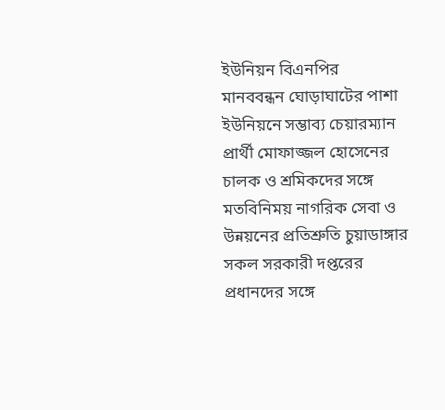ইউনিয়ন বিএনপির মানববন্ধন ঘোড়াঘাটের পাশা ইউনিয়নে সম্ভাব্য চেয়ারম্যান প্রার্থী মোফাজ্জল হোসেনের চালক ও শ্রমিকদের সঙ্গে মতবিনিময় নাগরিক সেবা ও উন্নয়নের প্রতিশ্রুতি চুয়াডাঙ্গার সকল সরকারী দপ্তরের প্রধানদের সঙ্গে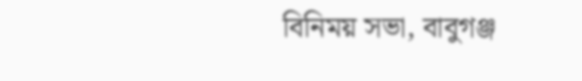বিনিময় সভা, বাবুগঞ্জ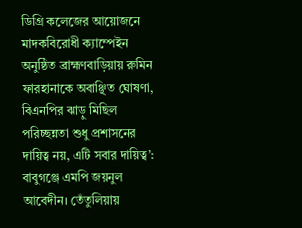ডিগ্রি কলেজের আয়োজনে মাদকবিরোধী ক্যাম্পেইন অনুষ্ঠিত ব্রাহ্মণবাড়িয়ায় রুমিন ফারহানাকে অবাঞ্ছিত ঘোষণা, বিএনপির ঝাড়ু মিছিল পরিচ্ছন্নতা শুধু প্রশাসনের দায়িত্ব নয়, এটি সবার দায়িত্ব’: বাবুগঞ্জে এমপি জয়নুল আবেদীন। তেঁতুলিয়ায়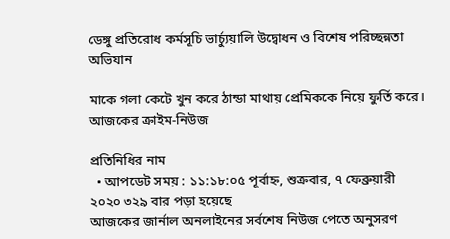ডেঙ্গু প্রতিরোধ কর্মসূচি ভার্চ্যুয়ালি উদ্বোধন ও বিশেষ পরিচ্ছন্নতা অভিযান

মাকে গলা কেটে খুন করে ঠান্ডা মাথায় প্রেমিককে নিয়ে ফুর্তি করে। আজকের ক্রাইম-নিউজ

প্রতিনিধির নাম
  • আপডেট সময় : ১১:১৮:০৫ পূর্বাহ্ন, শুক্রবার, ৭ ফেব্রুয়ারী ২০২০ ৩২৯ বার পড়া হয়েছে
আজকের জার্নাল অনলাইনের সর্বশেষ নিউজ পেতে অনুসরণ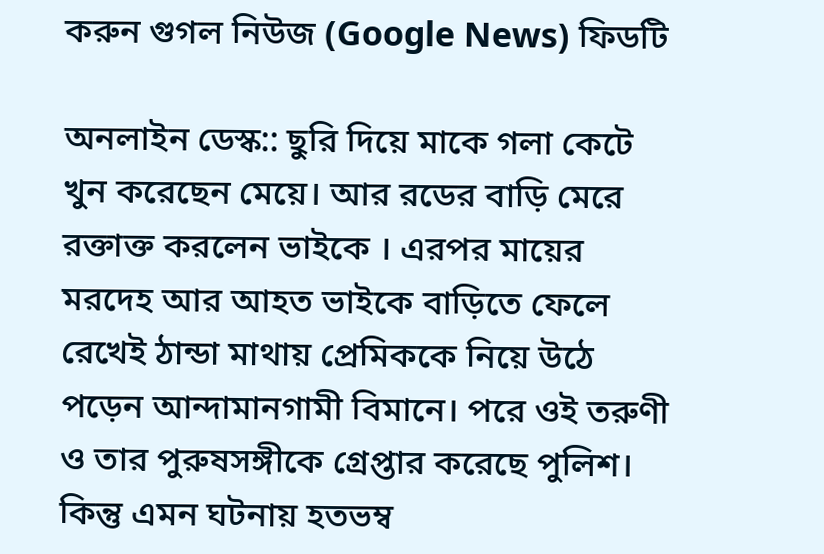করুন গুগল নিউজ (Google News) ফিডটি

অনলাইন ডেস্ক:: ছুরি দিয়ে মাকে গলা কেটে খুন করেছেন মেয়ে। আর রডের বাড়ি মেরে রক্তাক্ত করলেন ভাইকে । এরপর মায়ের মরদেহ আর আহত ভাইকে বাড়িতে ফেলে রেখেই ঠান্ডা মাথায় প্রেমিককে নিয়ে উঠে পড়েন আন্দামানগামী বিমানে। পরে ওই তরুণী ও তার পুরুষসঙ্গীকে গ্রেপ্তার করেছে পুলিশ। কিন্তু এমন ঘটনায় হতভম্ব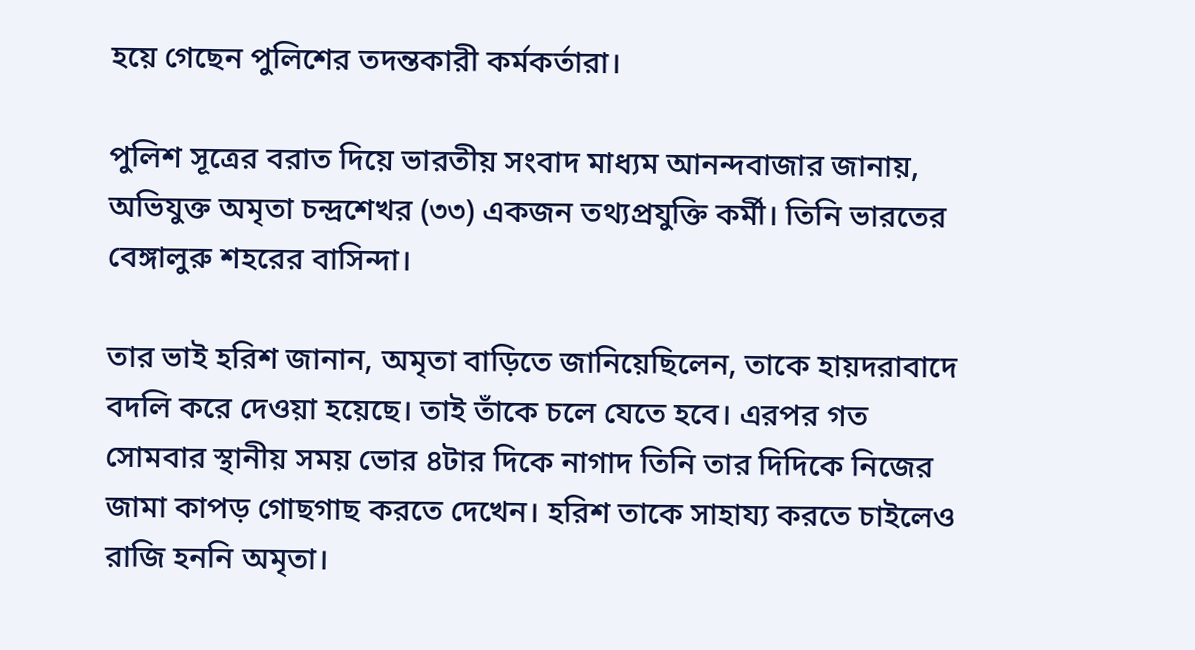হয়ে গেছেন পুলিশের তদন্তকারী কর্মকর্তারা।

পুলিশ সূত্রের বরাত দিয়ে ভারতীয় সংবাদ মাধ্যম আনন্দবাজার জানায়, অভিযুক্ত অমৃতা চন্দ্রশেখর (৩৩) একজন তথ্যপ্রযুক্তি কর্মী। তিনি ভারতের বেঙ্গালুরু শহরের বাসিন্দা।

তার ভাই হরিশ জানান, অমৃতা বাড়িতে জানিয়েছিলেন, তাকে হায়দরাবাদে বদলি করে দেওয়া হয়েছে। তাই তাঁকে চলে যেতে হবে। এরপর গত সোমবার স্থানীয় সময় ভোর ৪টার দিকে নাগাদ তিনি তার দিদিকে নিজের জামা কাপড় গোছগাছ করতে দেখেন। হরিশ তাকে সাহায্য করতে চাইলেও রাজি হননি অমৃতা।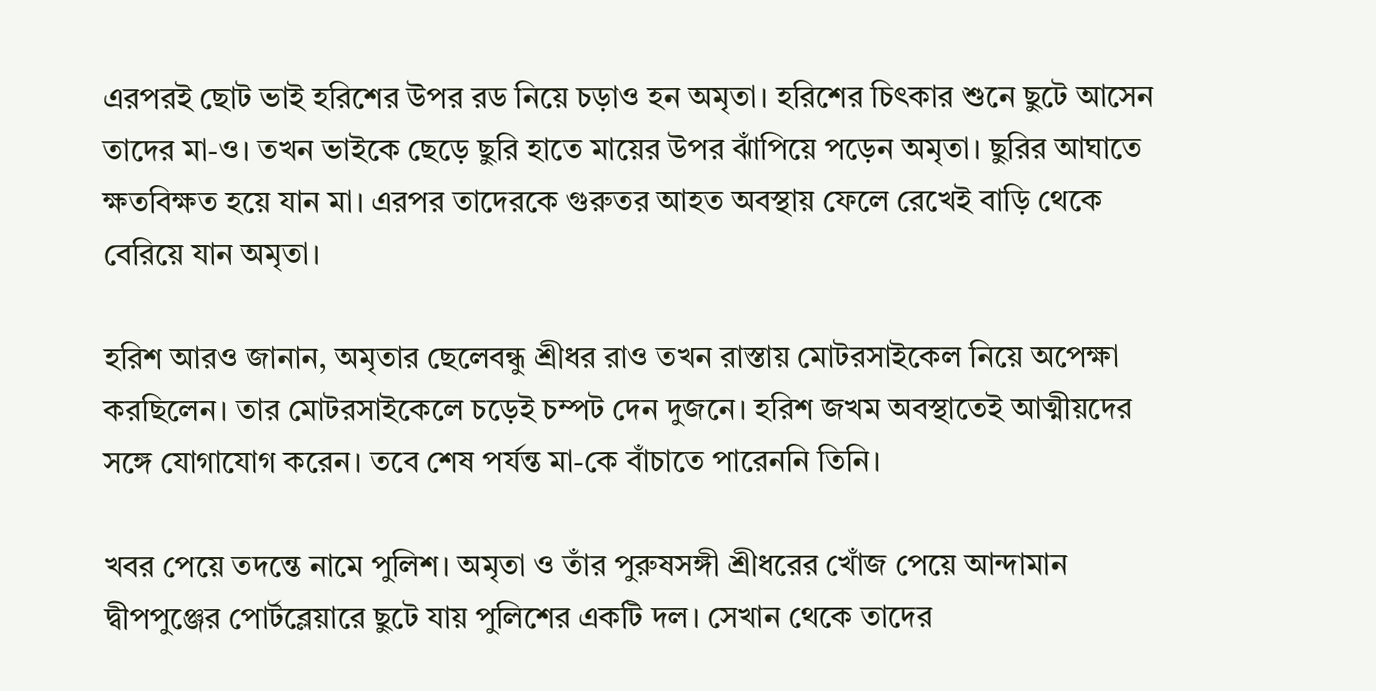এরপরই ছোট ভাই হরিশের উপর রড নিয়ে চড়াও হন অমৃতা। হরিশের চিৎকার শুনে ছুটে আসেন তাদের মা-ও। তখন ভাইকে ছেড়ে ছুরি হাতে মায়ের উপর ঝাঁপিয়ে পড়েন অমৃতা। ছুরির আঘাতে ক্ষতবিক্ষত হয়ে যান মা। এরপর তাদেরকে গুরুতর আহত অবস্থায় ফেলে রেখেই বাড়ি থেকে বেরিয়ে যান অমৃতা।

হরিশ আরও জানান, অমৃতার ছেলেবন্ধু শ্রীধর রাও তখন রাস্তায় মোটরসাইকেল নিয়ে অপেক্ষা করছিলেন। তার মোটরসাইকেলে চড়েই চম্পট দেন দুজনে। হরিশ জখম অবস্থাতেই আত্মীয়দের সঙ্গে যোগাযোগ করেন। তবে শেষ পর্যন্ত মা-কে বাঁচাতে পারেননি তিনি।

খবর পেয়ে তদন্তে নামে পুলিশ। অমৃতা ও তাঁর পুরুষসঙ্গী শ্রীধরের খোঁজ পেয়ে আন্দামান দ্বীপপুঞ্জের পোর্টব্লেয়ারে ছুটে যায় পুলিশের একটি দল। সেখান থেকে তাদের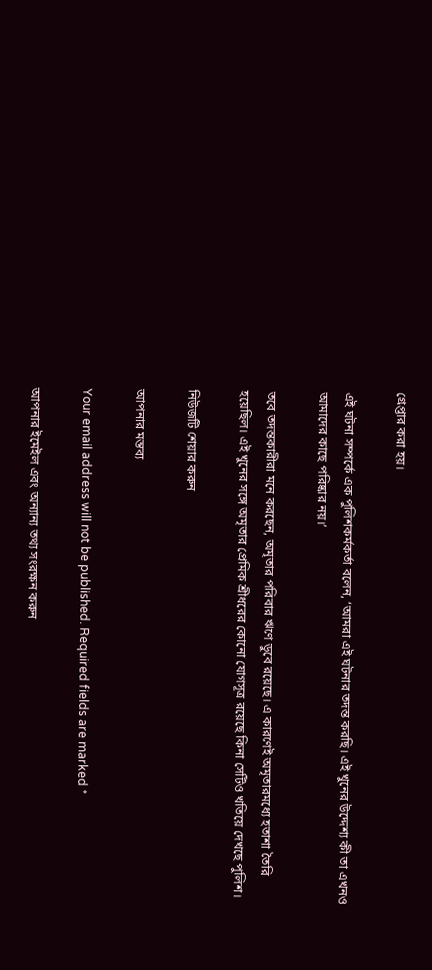গ্রেপ্তার করা হয়।

এই ঘটনা সম্পর্কে এক পুলিশকর্মকর্তা বলেন, ‘আমরা এই ঘটনার তদন্ত করছি। এই খুনের উদ্দেশ্য কী তা এখনও আমাদের কাছে পরিষ্কার নয়।’

তবে তদন্তকারীরা মনে করছেন, অমৃতার পরিবার ঋণে ডুবে রয়েছে। এ কারণেই অমৃতারমধ্যে হতাশা তৈরি হয়েছিল। এই খুনের সঙ্গে অমৃতার প্রেমিক শ্রীধরের কোনো যোগসূত্র রয়েছে কিনা সেটিও খতিয়ে দেখছে পুলিশ।

নিউজটি শেয়ার করুন

আপনার মন্তব্য

Your email address will not be published. Required fields are marked *

আপনার ইমেইল এবং অন্যান্য তথ্য সংরক্ষন করুন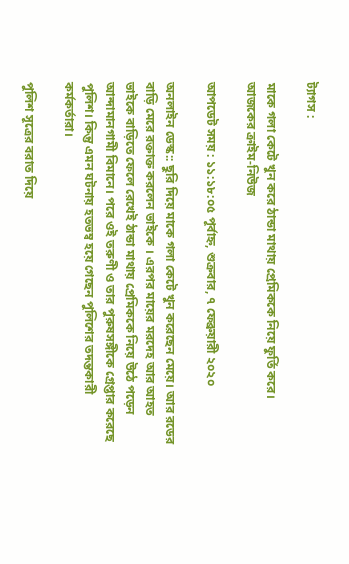ট্যাগস :

মাকে গলা কেটে খুন করে ঠান্ডা মাথায় প্রেমিককে নিয়ে ফুর্তি করে। আজকের ক্রাইম-নিউজ

আপডেট সময় : ১১:১৮:০৫ পূর্বাহ্ন, শুক্রবার, ৭ ফেব্রুয়ারী ২০২০

অনলাইন ডেস্ক:: ছুরি দিয়ে মাকে গলা কেটে খুন করেছেন মেয়ে। আর রডের বাড়ি মেরে রক্তাক্ত করলেন ভাইকে । এরপর মায়ের মরদেহ আর আহত ভাইকে বাড়িতে ফেলে রেখেই ঠান্ডা মাথায় প্রেমিককে নিয়ে উঠে পড়েন আন্দামানগামী বিমানে। পরে ওই তরুণী ও তার পুরুষসঙ্গীকে গ্রেপ্তার করেছে পুলিশ। কিন্তু এমন ঘটনায় হতভম্ব হয়ে গেছেন পুলিশের তদন্তকারী কর্মকর্তারা।

পুলিশ সূত্রের বরাত দিয়ে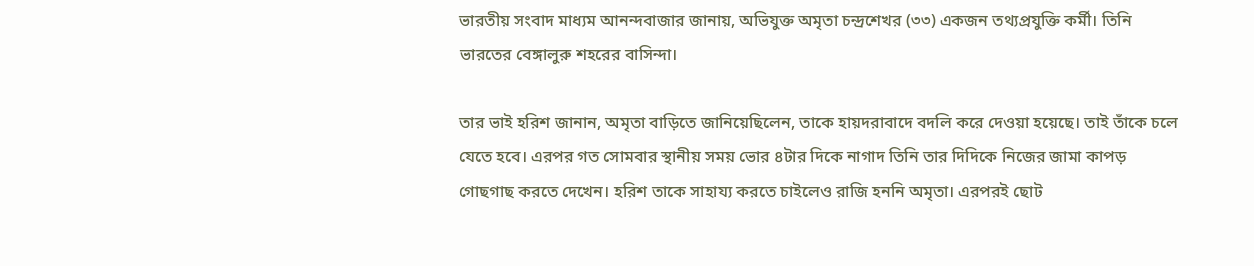ভারতীয় সংবাদ মাধ্যম আনন্দবাজার জানায়, অভিযুক্ত অমৃতা চন্দ্রশেখর (৩৩) একজন তথ্যপ্রযুক্তি কর্মী। তিনি ভারতের বেঙ্গালুরু শহরের বাসিন্দা।

তার ভাই হরিশ জানান, অমৃতা বাড়িতে জানিয়েছিলেন, তাকে হায়দরাবাদে বদলি করে দেওয়া হয়েছে। তাই তাঁকে চলে যেতে হবে। এরপর গত সোমবার স্থানীয় সময় ভোর ৪টার দিকে নাগাদ তিনি তার দিদিকে নিজের জামা কাপড় গোছগাছ করতে দেখেন। হরিশ তাকে সাহায্য করতে চাইলেও রাজি হননি অমৃতা। এরপরই ছোট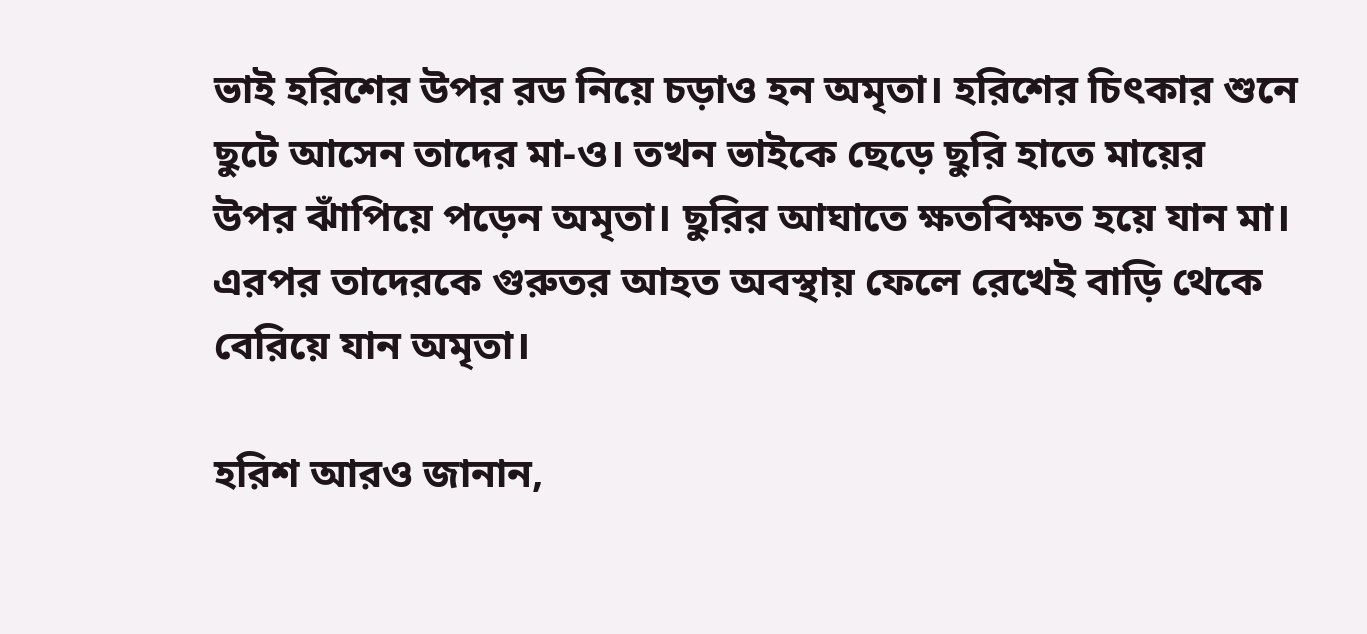ভাই হরিশের উপর রড নিয়ে চড়াও হন অমৃতা। হরিশের চিৎকার শুনে ছুটে আসেন তাদের মা-ও। তখন ভাইকে ছেড়ে ছুরি হাতে মায়ের উপর ঝাঁপিয়ে পড়েন অমৃতা। ছুরির আঘাতে ক্ষতবিক্ষত হয়ে যান মা। এরপর তাদেরকে গুরুতর আহত অবস্থায় ফেলে রেখেই বাড়ি থেকে বেরিয়ে যান অমৃতা।

হরিশ আরও জানান,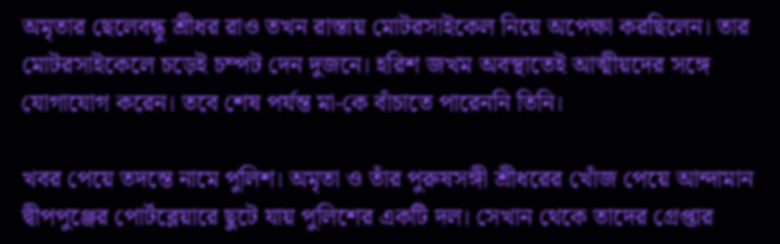অমৃতার ছেলেবন্ধু শ্রীধর রাও তখন রাস্তায় মোটরসাইকেল নিয়ে অপেক্ষা করছিলেন। তার মোটরসাইকেলে চড়েই চম্পট দেন দুজনে। হরিশ জখম অবস্থাতেই আত্মীয়দের সঙ্গে যোগাযোগ করেন। তবে শেষ পর্যন্ত মা-কে বাঁচাতে পারেননি তিনি।

খবর পেয়ে তদন্তে নামে পুলিশ। অমৃতা ও তাঁর পুরুষসঙ্গী শ্রীধরের খোঁজ পেয়ে আন্দামান দ্বীপপুঞ্জের পোর্টব্লেয়ারে ছুটে যায় পুলিশের একটি দল। সেখান থেকে তাদের গ্রেপ্তার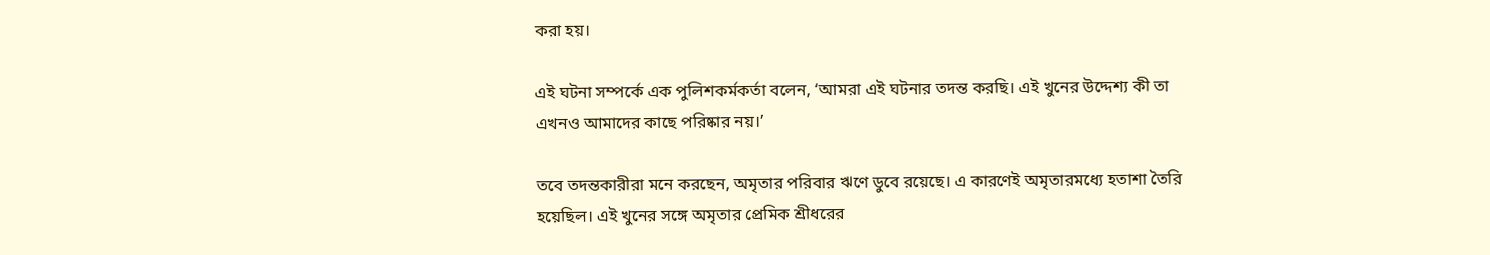করা হয়।

এই ঘটনা সম্পর্কে এক পুলিশকর্মকর্তা বলেন, ‘আমরা এই ঘটনার তদন্ত করছি। এই খুনের উদ্দেশ্য কী তা এখনও আমাদের কাছে পরিষ্কার নয়।’

তবে তদন্তকারীরা মনে করছেন, অমৃতার পরিবার ঋণে ডুবে রয়েছে। এ কারণেই অমৃতারমধ্যে হতাশা তৈরি হয়েছিল। এই খুনের সঙ্গে অমৃতার প্রেমিক শ্রীধরের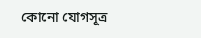কোনো যোগসূত্র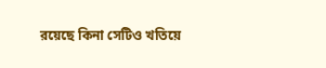রয়েছে কিনা সেটিও খতিয়ে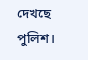দেখছে পুলিশ।